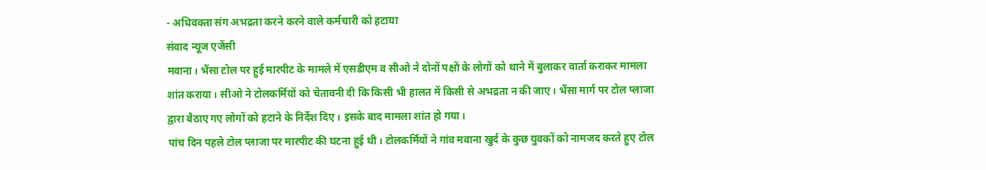- अधिवक्ता संग अभद्रता करने करने वाले कर्मचारी को हटाया
संवाद न्यूज एजेंसी
मवाना। भैंसा टोल पर हुई मारपीट के मामले में एसडीएम व सीओ ने दोनों पक्षों के लोगों को थाने में बुलाकर वार्ता कराकर मामला शांत कराया। सीओ ने टोलकर्मियों को चेतावनी दी कि किसी भी हालत में किसी से अभद्रता न की जाए। भैंसा मार्ग पर टोल प्लाजा द्वारा बैठाए गए लोगों को हटाने के निर्देश दिए। इसके बाद मामला शांत हो गया।
पांच दिन पहले टोल प्लाजा पर मारपीट की घटना हुई थी। टोलकर्मियों ने गांव मवाना खुर्द के कुछ युवकों को नामजद करते हुए टोल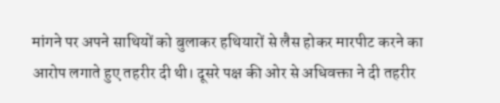मांगने पर अपने साथियों को बुलाकर हथियारों से लैस होकर मारपीट करने का आरोप लगाते हुए तहरीर दी थी। दूसरे पक्ष की ओर से अधिवक्ता ने दी तहरीर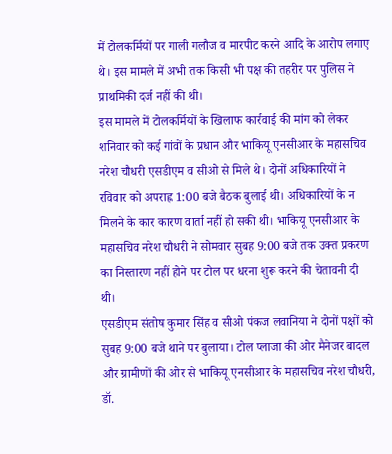में टोलकर्मियों पर गाली गलौज व मारपीट करने आदि के आरोप लगाए थे। इस मामले में अभी तक किसी भी पक्ष की तहरीर पर पुलिस ने प्राथमिकी दर्ज नहीं की थी।
इस मामले में टोलकर्मियों के खिलाफ कार्रवाई की मांग को लेकर शनिवार को कई गांवों के प्रधान और भाकियू एनसीआर के महासचिव नरेश चौधरी एसडीएम व सीओ से मिले थे। दोनों अधिकारियों ने रविवार को अपराह्न 1:00 बजे बैठक बुलाई थी। अधिकारियों के न मिलने के कार कारण वार्ता नहीं हो सकी थी। भाकियू एनसीआर के महासचिव नरेश चौधरी ने सोमवार सुबह 9:00 बजे तक उक्त प्रकरण का निस्तारण नहीं होने पर टोल पर धरना शुरू करने की चेतावनी दी थी।
एसडीएम संतोष कुमार सिंह व सीओ पंकज लवानिया ने दोनों पक्षों को सुबह 9:00 बजे थाने पर बुलाया। टोल प्लाजा की ओर मैनेजर बादल और ग्रामीणों की ओर से भाकियू एनसीआर के महासचिव नरेश चौधरी, डॉ.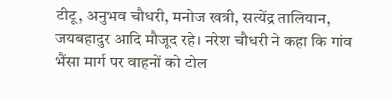टीटू, अनुभव चौधरी, मनोज खत्री, सत्येंद्र तालियान, जयबहादुर आदि मौजूद रहे। नरेश चौधरी ने कहा कि गांव भैंसा मार्ग पर वाहनों को टोल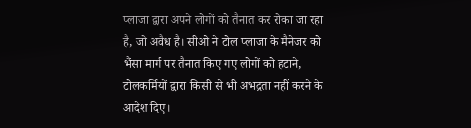प्लाजा द्वारा अपने लोगों को तैनात कर रोका जा रहा है, जो अवैध है। सीओ ने टोल प्लाजा के मैनेजर को भैंसा मार्ग पर तैनात किए गए लोगों को हटाने, टोलकर्मियों द्वारा किसी से भी अभद्रता नहीं करने के आदेश दिए।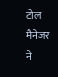टोल मैनेजर ने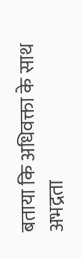बताया कि अधिवक्ता के साथ अभद्रता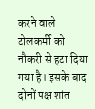करने वाले टोलकर्मी को नौकरी से हटा दिया गया है। इसके बाद दोनों पक्ष शांत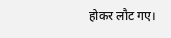होकर लौट गए।